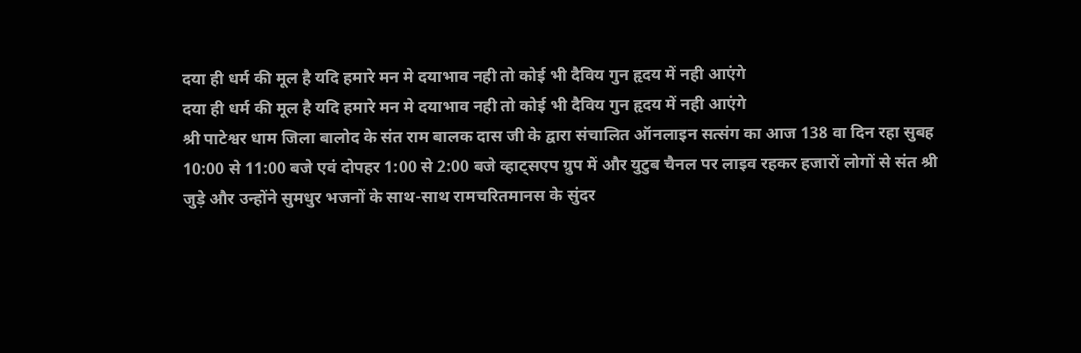दया ही धर्म की मूल है यदि हमारे मन मे दयाभाव नही तो कोई भी दैविय गुन हृदय में नही आएंगे
दया ही धर्म की मूल है यदि हमारे मन मे दयाभाव नही तो कोई भी दैविय गुन हृदय में नही आएंगे
श्री पाटेश्वर धाम जिला बालोद के संत राम बालक दास जी के द्वारा संचालित ऑनलाइन सत्संग का आज 138 वा दिन रहा सुबह 10:00 से 11:00 बजे एवं दोपहर 1:00 से 2:00 बजे व्हाट्सएप ग्रुप में और युटुब चैनल पर लाइव रहकर हजारों लोगों से संत श्री जुड़े और उन्होंने सुमधुर भजनों के साथ-साथ रामचरितमानस के सुंदर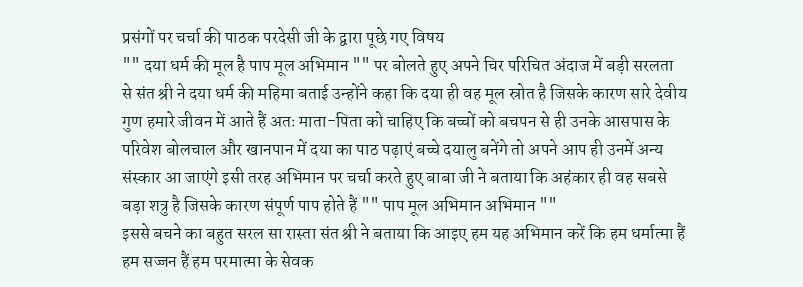प्रसंगों पर चर्चा की पाठक परदेसी जी के द्वारा पूछे गए विषय
"" दया धर्म की मूल है पाप मूल अभिमान "" पर बोलते हुए अपने चिर परिचित अंदाज में बड़ी सरलता से संत श्री ने दया धर्म की महिमा बताई उन्होंने कहा कि दया ही वह मूल स्रोत है जिसके कारण सारे देवीय गुण हमारे जीवन में आते हैं अतः माता-पिता को चाहिए कि बच्चों को बचपन से ही उनके आसपास के परिवेश बोलचाल और खानपान में दया का पाठ पढ़ाएं बच्चे दयालु बनेंगे तो अपने आप ही उनमें अन्य संस्कार आ जाएंगे इसी तरह अभिमान पर चर्चा करते हुए बाबा जी ने बताया कि अहंकार ही वह सबसे बड़ा शत्रु है जिसके कारण संपूर्ण पाप होते हैं "" पाप मूल अभिमान अभिमान ""
इससे बचने का बहुत सरल सा रास्ता संत श्री ने बताया कि आइए हम यह अभिमान करें कि हम धर्मात्मा हैं हम सज्जन हैं हम परमात्मा के सेवक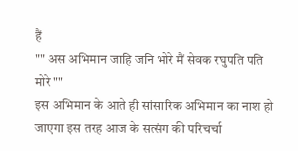हैं
"" अस अभिमान जाहि जनि भोरे मैं सेवक रघुपति पति मोरे ""
इस अभिमान के आते ही सांसारिक अभिमान का नाश हो जाएगा इस तरह आज के सत्संग की परिचर्चा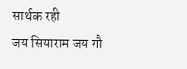सार्थक रही
जय सियाराम जय गौ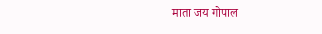माता जय गोपाल